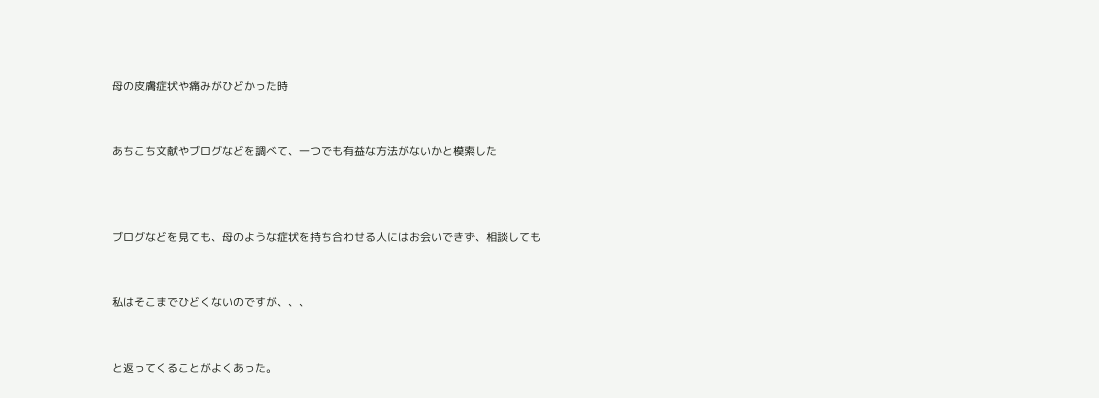母の皮膚症状や痛みがひどかった時


あちこち文献やブログなどを調べて、一つでも有益な方法がないかと模索した



ブログなどを見ても、母のような症状を持ち合わせる人にはお会いできず、相談しても


私はそこまでひどくないのですが、、、


と返ってくることがよくあった。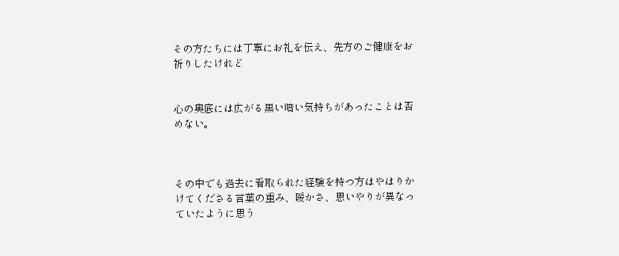その方たちには丁寧にお礼を伝え、先方のご健康をお祈りしたけれど


心の奥底には広がる黒い暗い気持ちがあったことは否めない。



その中でも過去に看取られた経験を持つ方はやはりかけてくださる言葉の重み、暖かさ、思いやりが異なっていたように思う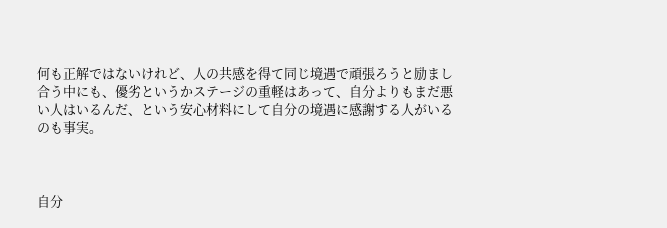何も正解ではないけれど、人の共感を得て同じ境遇で頑張ろうと励まし合う中にも、優劣というかステージの重軽はあって、自分よりもまだ悪い人はいるんだ、という安心材料にして自分の境遇に感謝する人がいるのも事実。



自分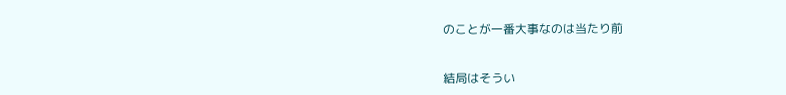のことが一番大事なのは当たり前


結局はそうい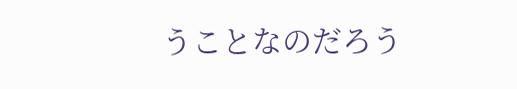うことなのだろう